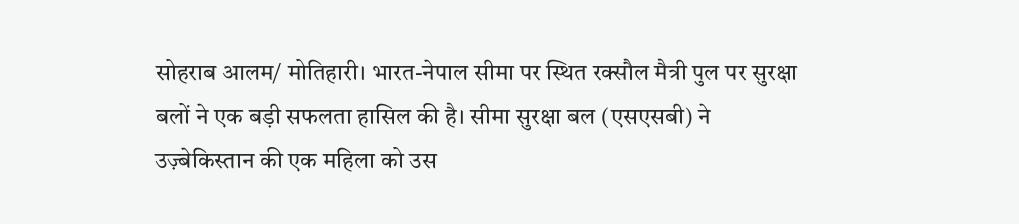सोहराब आलम/ मोतिहारी। भारत-नेपाल सीमा पर स्थित रक्सौल मैत्री पुल पर सुरक्षा बलों ने एक बड़ी सफलता हासिल की है। सीमा सुरक्षा बल (एसएसबी) ने उज़्बेकिस्तान की एक महिला को उस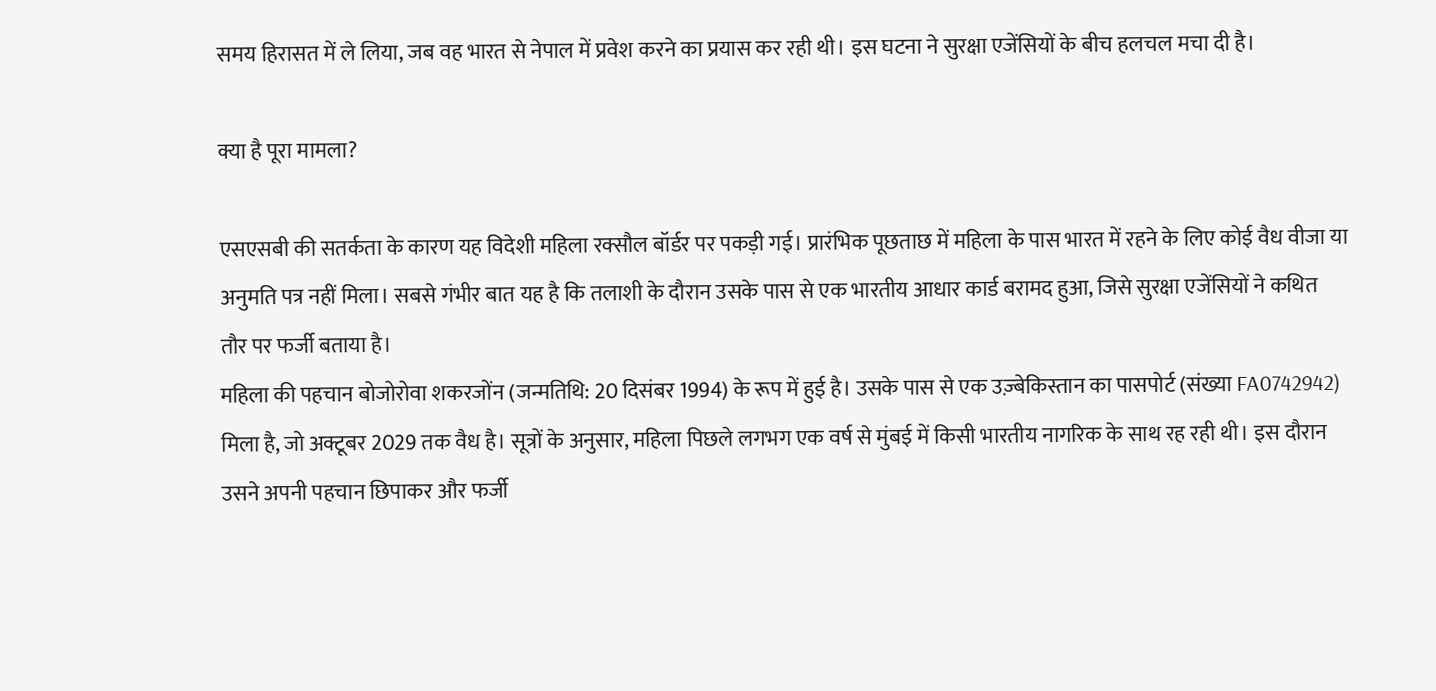समय हिरासत में ले लिया, जब वह भारत से नेपाल में प्रवेश करने का प्रयास कर रही थी। इस घटना ने सुरक्षा एजेंसियों के बीच हलचल मचा दी है।

क्या है पूरा मामला?

एसएसबी की सतर्कता के कारण यह विदेशी महिला रक्सौल बॉर्डर पर पकड़ी गई। प्रारंभिक पूछताछ में महिला के पास भारत में रहने के लिए कोई वैध वीजा या अनुमति पत्र नहीं मिला। सबसे गंभीर बात यह है कि तलाशी के दौरान उसके पास से एक भारतीय आधार कार्ड बरामद हुआ, जिसे सुरक्षा एजेंसियों ने कथित तौर पर फर्जी बताया है।
महिला की पहचान बोजोरोवा शकरजोंन (जन्मतिथि: 20 दिसंबर 1994) के रूप में हुई है। उसके पास से एक उज़्बेकिस्तान का पासपोर्ट (संख्या FA0742942) मिला है, जो अक्टूबर 2029 तक वैध है। सूत्रों के अनुसार, महिला पिछले लगभग एक वर्ष से मुंबई में किसी भारतीय नागरिक के साथ रह रही थी। इस दौरान उसने अपनी पहचान छिपाकर और फर्जी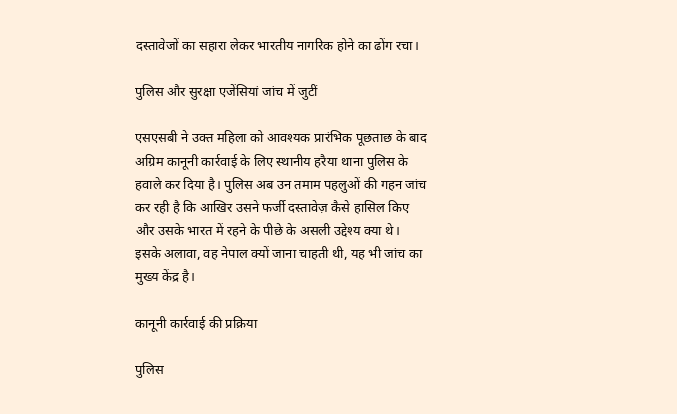दस्तावेजों का सहारा लेकर भारतीय नागरिक होने का ढोंग रचा।

पुलिस और सुरक्षा एजेंसियां जांच में जुटीं

एसएसबी ने उक्त महिला को आवश्यक प्रारंभिक पूछताछ के बाद अग्रिम कानूनी कार्रवाई के लिए स्थानीय हरैया थाना पुलिस के हवाले कर दिया है। पुलिस अब उन तमाम पहलुओं की गहन जांच कर रही है कि आखिर उसने फर्जी दस्तावेज़ कैसे हासिल किए और उसके भारत में रहने के पीछे के असली उद्देश्य क्या थे। इसके अलावा, वह नेपाल क्यों जाना चाहती थी, यह भी जांच का मुख्य केंद्र है।

कानूनी कार्रवाई की प्रक्रिया

पुलिस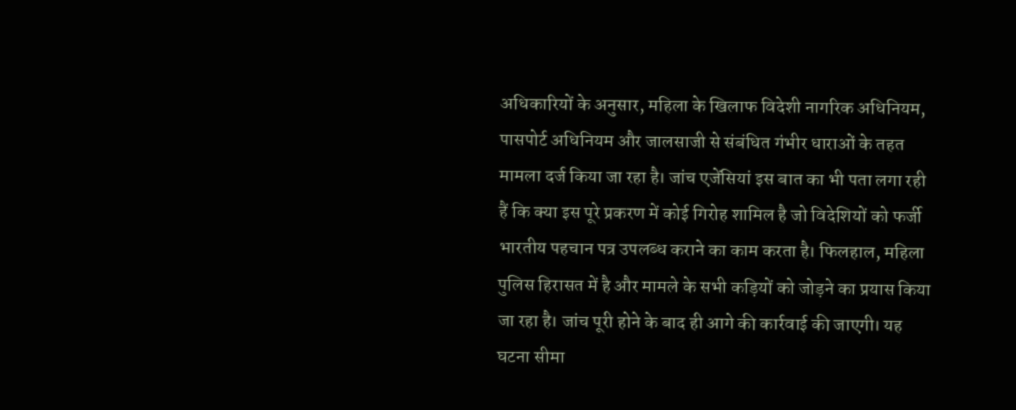अधिकारियों के अनुसार, महिला के खिलाफ विदेशी नागरिक अधिनियम, पासपोर्ट अधिनियम और जालसाजी से संबंधित गंभीर धाराओं के तहत मामला दर्ज किया जा रहा है। जांच एजेंसियां इस बात का भी पता लगा रही हैं कि क्या इस पूरे प्रकरण में कोई गिरोह शामिल है जो विदेशियों को फर्जी भारतीय पहचान पत्र उपलब्ध कराने का काम करता है। फिलहाल, महिला पुलिस हिरासत में है और मामले के सभी कड़ियों को जोड़ने का प्रयास किया जा रहा है। जांच पूरी होने के बाद ही आगे की कार्रवाई की जाएगी। यह घटना सीमा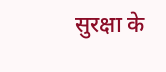सुरक्षा के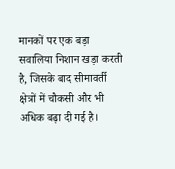मानकों पर एक बड़ा सवालिया निशान खड़ा करती है, जिसके बाद सीमावर्ती क्षेत्रों में चौकसी और भी अधिक बढ़ा दी गई है।